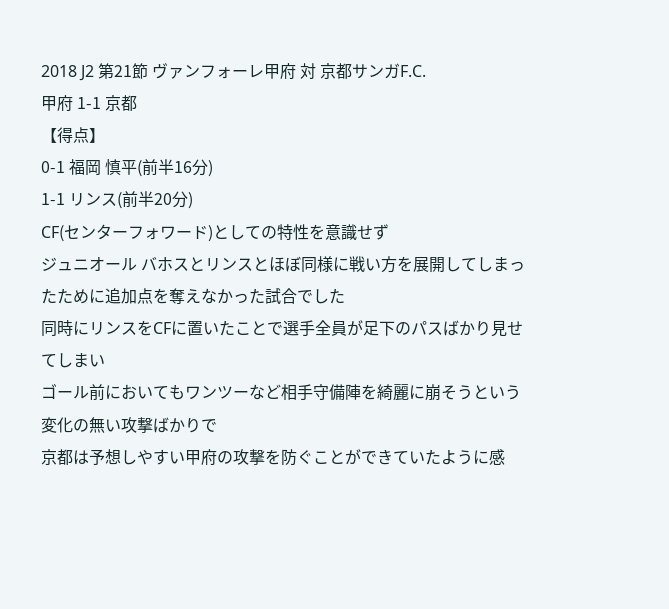2018 J2 第21節 ヴァンフォーレ甲府 対 京都サンガF.C.
甲府 1-1 京都
【得点】
0-1 福岡 慎平(前半16分)
1-1 リンス(前半20分)
CF(センターフォワード)としての特性を意識せず
ジュニオール バホスとリンスとほぼ同様に戦い方を展開してしまったために追加点を奪えなかった試合でした
同時にリンスをCFに置いたことで選手全員が足下のパスばかり見せてしまい
ゴール前においてもワンツーなど相手守備陣を綺麗に崩そうという変化の無い攻撃ばかりで
京都は予想しやすい甲府の攻撃を防ぐことができていたように感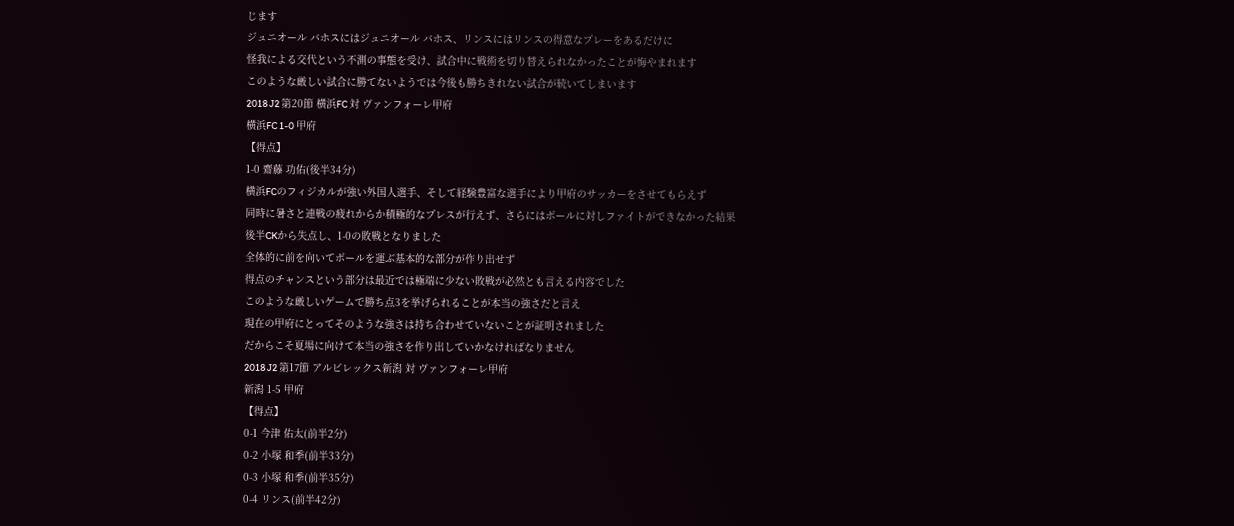じます
ジュニオール バホスにはジュニオール バホス、リンスにはリンスの得意なプレーをあるだけに
怪我による交代という不測の事態を受け、試合中に戦術を切り替えられなかったことが悔やまれます
このような厳しい試合に勝てないようでは今後も勝ちきれない試合が続いてしまいます
2018 J2 第20節 横浜FC 対 ヴァンフォーレ甲府
横浜FC 1-0 甲府
【得点】
1-0 齋藤 功佑(後半34分)
横浜FCのフィジカルが強い外国人選手、そして経験豊富な選手により甲府のサッカーをさせてもらえず
同時に暑さと連戦の疲れからか積極的なプレスが行えず、さらにはボールに対しファイトができなかった結果
後半CKから失点し、1-0の敗戦となりました
全体的に前を向いてボールを運ぶ基本的な部分が作り出せず
得点のチャンスという部分は最近では極端に少ない敗戦が必然とも言える内容でした
このような厳しいゲームで勝ち点3を挙げられることが本当の強さだと言え
現在の甲府にとってそのような強さは持ち合わせていないことが証明されました
だからこそ夏場に向けて本当の強さを作り出していかなければなりません
2018 J2 第17節 アルビレックス新潟 対 ヴァンフォーレ甲府
新潟 1-5 甲府
【得点】
0-1 今津 佑太(前半2分)
0-2 小塚 和季(前半33分)
0-3 小塚 和季(前半35分)
0-4 リンス(前半42分)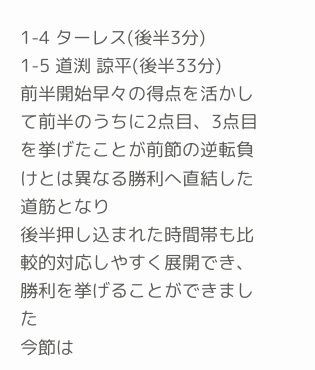1-4 ターレス(後半3分)
1-5 道渕 諒平(後半33分)
前半開始早々の得点を活かして前半のうちに2点目、3点目を挙げたことが前節の逆転負けとは異なる勝利へ直結した道筋となり
後半押し込まれた時間帯も比較的対応しやすく展開でき、勝利を挙げることができました
今節は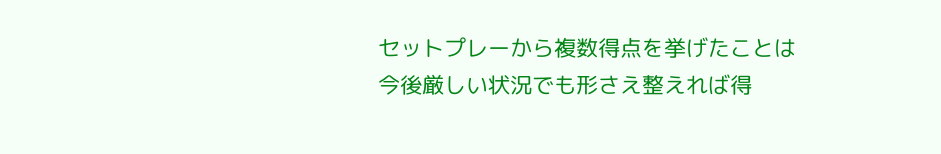セットプレーから複数得点を挙げたことは
今後厳しい状況でも形さえ整えれば得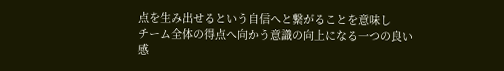点を生み出せるという自信へと繋がることを意味し
チーム全体の得点へ向かう意識の向上になる一つの良い感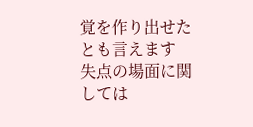覚を作り出せたとも言えます
失点の場面に関しては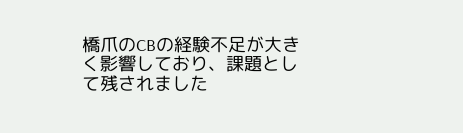橋爪のCBの経験不足が大きく影響しており、課題として残されました